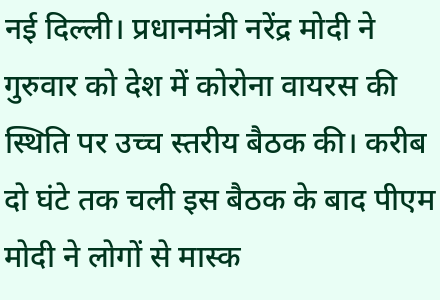नई दिल्ली। प्रधानमंत्री नरेंद्र मोदी ने गुरुवार को देश में कोरोना वायरस की स्थिति पर उच्च स्तरीय बैठक की। करीब दो घंटे तक चली इस बैठक के बाद पीएम मोदी ने लोगों से मास्क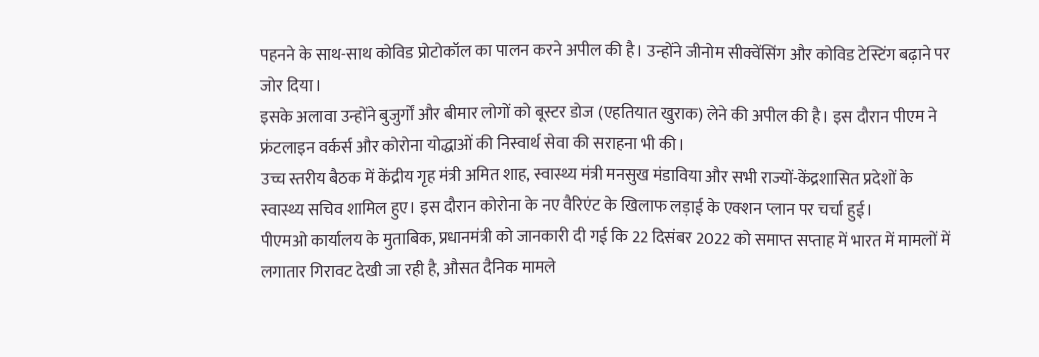पहनने के साथ-साथ कोविड प्रोटोकॉल का पालन करने अपील की है। उन्होंने जीनोम सीक्वेंसिंग और कोविड टेस्टिंग बढ़ाने पर जोर दिया।
इसके अलावा उन्होंने बुजुर्गों और बीमार लोगों को बूस्टर डोज (एहतियात खुराक) लेने की अपील की है। इस दौरान पीएम ने फ्रंटलाइन वर्कर्स और कोरोना योद्धाओं की निस्वार्थ सेवा की सराहना भी की।
उच्च स्तरीय बैठक में केंद्रीय गृह मंत्री अमित शाह, स्वास्थ्य मंत्री मनसुख मंडाविया और सभी राज्यों-केंद्रशासित प्रदेशों के स्वास्थ्य सचिव शामिल हुए। इस दौरान कोरोना के नए वैरिएंट के खिलाफ लड़ाई के एक्शन प्लान पर चर्चा हुई।
पीएमओ कार्यालय के मुताबिक, प्रधानमंत्री को जानकारी दी गई कि 22 दिसंबर 2022 को समाप्त सप्ताह में भारत में मामलों में लगातार गिरावट देखी जा रही है, औसत दैनिक मामले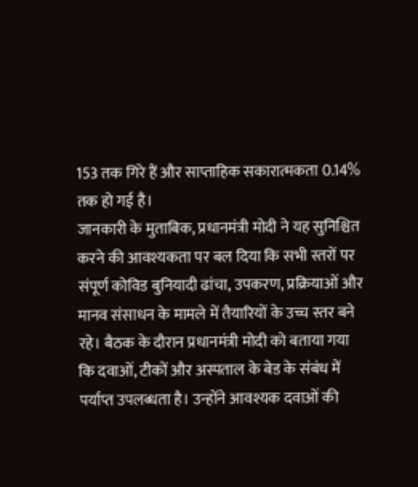153 तक गिरे हैं और साप्ताहिक सकारात्मकता 0.14% तक हो गई है।
जानकारी के मुताबिक, प्रधानमंत्री मोदी ने यह सुनिश्चित करने की आवश्यकता पर बल दिया कि सभी स्तरों पर संपूर्ण कोविड बुनियादी ढांचा, उपकरण, प्रक्रियाओं और मानव संसाधन के मामले में तैयारियों के उच्च स्तर बने रहे। बैठक के दौरान प्रधानमंत्री मोदी को बताया गया कि दवाओं, टीकों और अस्पताल के बेड के संबंध में पर्याप्त उपलब्धता है। उन्होंने आवश्यक दवाओं की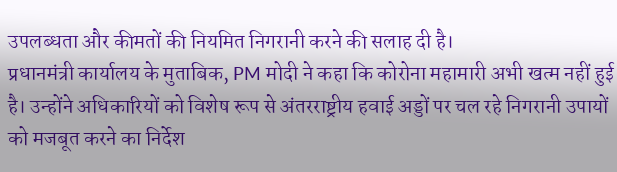उपलब्धता और कीमतों की नियमित निगरानी करने की सलाह दी है।
प्रधानमंत्री कार्यालय के मुताबिक, PM मोदी ने कहा कि कोरोना महामारी अभी खत्म नहीं हुई है। उन्होंने अधिकारियों को विशेष रूप से अंतरराष्ट्रीय हवाई अड्डों पर चल रहे निगरानी उपायों को मजबूत करने का निर्देश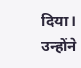दिया। उन्होंने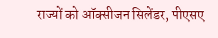राज्यों को ऑक्सीजन सिलेंडर, पीएसए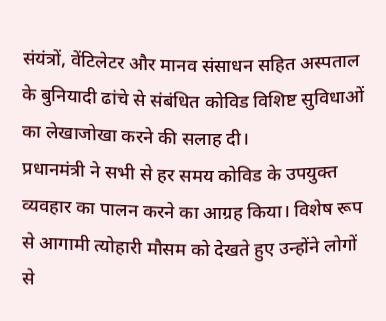संयंत्रों, वेंटिलेटर और मानव संसाधन सहित अस्पताल के बुनियादी ढांचे से संबंधित कोविड विशिष्ट सुविधाओं का लेखाजोखा करने की सलाह दी।
प्रधानमंत्री ने सभी से हर समय कोविड के उपयुक्त व्यवहार का पालन करने का आग्रह किया। विशेष रूप से आगामी त्योहारी मौसम को देखते हुए उन्होंने लोगों से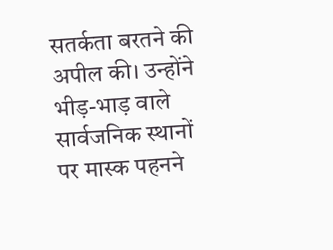सतर्कता बरतने की अपील की। उन्होंने भीड़-भाड़ वाले सार्वजनिक स्थानों पर मास्क पहनने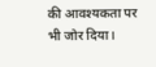की आवश्यकता पर भी जोर दिया।